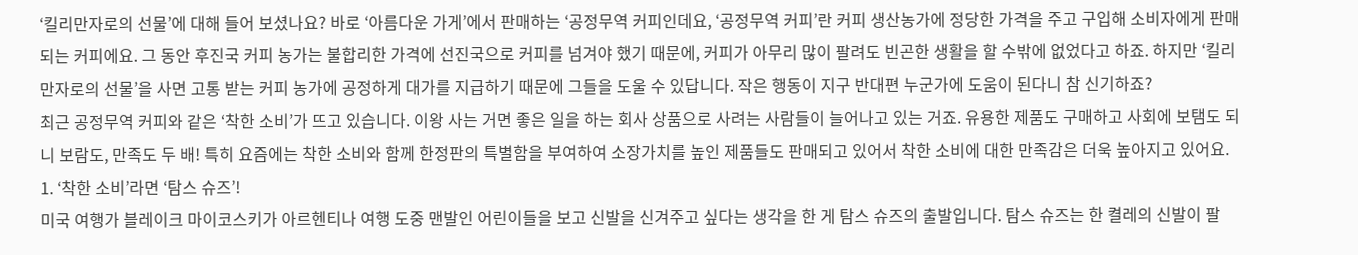‘킬리만자로의 선물’에 대해 들어 보셨나요? 바로 ‘아름다운 가게’에서 판매하는 ‘공정무역 커피인데요, ‘공정무역 커피’란 커피 생산농가에 정당한 가격을 주고 구입해 소비자에게 판매되는 커피에요. 그 동안 후진국 커피 농가는 불합리한 가격에 선진국으로 커피를 넘겨야 했기 때문에, 커피가 아무리 많이 팔려도 빈곤한 생활을 할 수밖에 없었다고 하죠. 하지만 ‘킬리만자로의 선물’을 사면 고통 받는 커피 농가에 공정하게 대가를 지급하기 때문에 그들을 도울 수 있답니다. 작은 행동이 지구 반대편 누군가에 도움이 된다니 참 신기하죠?
최근 공정무역 커피와 같은 ‘착한 소비’가 뜨고 있습니다. 이왕 사는 거면 좋은 일을 하는 회사 상품으로 사려는 사람들이 늘어나고 있는 거죠. 유용한 제품도 구매하고 사회에 보탬도 되니 보람도, 만족도 두 배! 특히 요즘에는 착한 소비와 함께 한정판의 특별함을 부여하여 소장가치를 높인 제품들도 판매되고 있어서 착한 소비에 대한 만족감은 더욱 높아지고 있어요.
1. ‘착한 소비’라면 ‘탐스 슈즈’!
미국 여행가 블레이크 마이코스키가 아르헨티나 여행 도중 맨발인 어린이들을 보고 신발을 신겨주고 싶다는 생각을 한 게 탐스 슈즈의 출발입니다. 탐스 슈즈는 한 켤레의 신발이 팔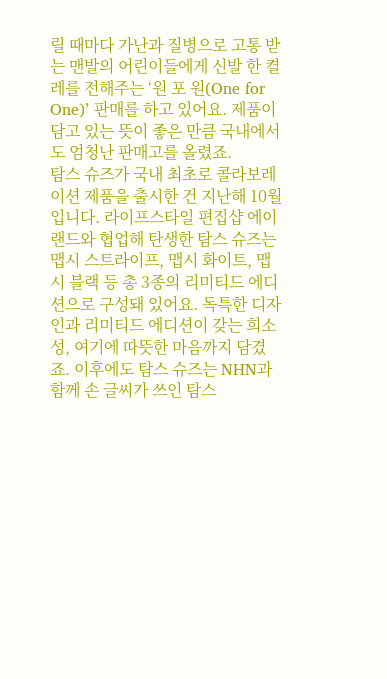릴 때마다 가난과 질병으로 고통 받는 맨발의 어린이들에게 신발 한 켤레를 전해주는 ‘원 포 원(One for One)’ 판매를 하고 있어요. 제품이 담고 있는 뜻이 좋은 만큼 국내에서도 엄청난 판매고를 올렸죠.
탐스 슈즈가 국내 최초로 콜라보레이션 제품을 출시한 건 지난해 10월입니다. 라이프스타일 편집샵 에이랜드와 협업해 탄생한 탐스 슈즈는 맵시 스트라이프, 맵시 화이트, 맵시 블랙 등 총 3종의 리미티드 에디션으로 구성돼 있어요. 독특한 디자인과 리미티드 에디션이 갖는 희소성, 여기에 따뜻한 마음까지 담겼죠. 이후에도 탐스 슈즈는 NHN과 함께 손 글씨가 쓰인 탐스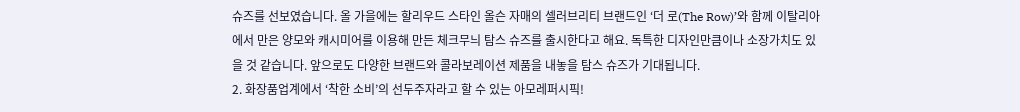슈즈를 선보였습니다. 올 가을에는 할리우드 스타인 올슨 자매의 셀러브리티 브랜드인 ‘더 로(The Row)’와 함께 이탈리아에서 만은 양모와 캐시미어를 이용해 만든 체크무늬 탐스 슈즈를 출시한다고 해요. 독특한 디자인만큼이나 소장가치도 있을 것 같습니다. 앞으로도 다양한 브랜드와 콜라보레이션 제품을 내놓을 탐스 슈즈가 기대됩니다.
2. 화장품업계에서 ‘착한 소비’의 선두주자라고 할 수 있는 아모레퍼시픽!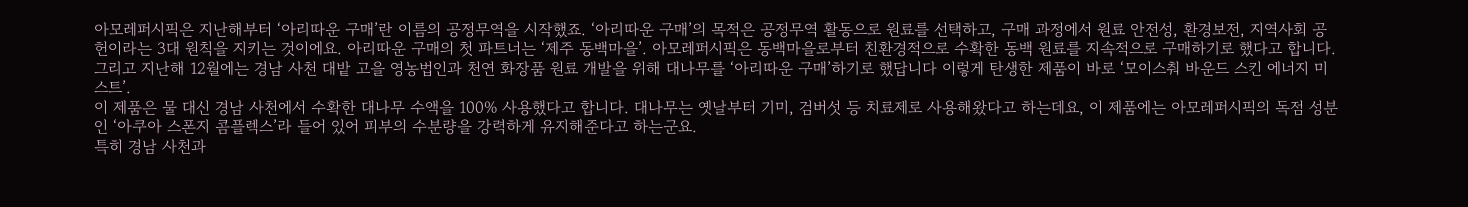아모레퍼시픽은 지난해부터 ‘아리따운 구매’란 이름의 공정무역을 시작했죠. ‘아리따운 구매’의 목적은 공정무역 활동으로 원료를 선택하고, 구매 과정에서 원료 안전성, 환경보전, 지역사회 공헌이라는 3대 원칙을 지키는 것이에요. 아리따운 구매의 첫 파트너는 ‘제주 동백마을’. 아모레퍼시픽은 동백마을로부터 친환경적으로 수확한 동백 원료를 지속적으로 구매하기로 했다고 합니다. 그리고 지난해 12월에는 경남 사천 대밭 고을 영농법인과 천연 화장품 원료 개발을 위해 대나무를 ‘아리따운 구매’하기로 했답니다 이렇게 탄생한 제품이 바로 ‘모이스춰 바운드 스킨 에너지 미스트’.
이 제품은 물 대신 경남 사천에서 수확한 대나무 수액을 100% 사용했다고 합니다. 대나무는 옛날부터 기미, 검버섯 등 치료제로 사용해왔다고 하는데요, 이 제품에는 아모레퍼시픽의 독점 성분인 ‘아쿠아 스폰지 콤플렉스’라 들어 있어 피부의 수분량을 강력하게 유지해준다고 하는군요.
특히 경남 사천과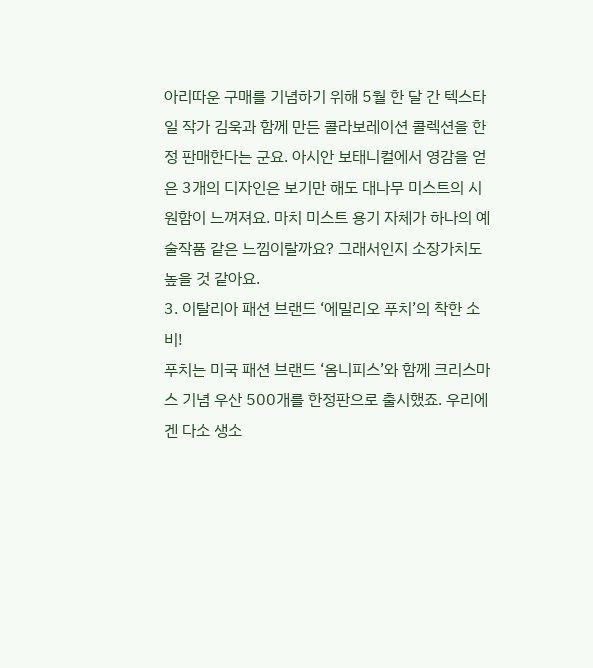아리따운 구매를 기념하기 위해 5월 한 달 간 텍스타일 작가 김욱과 함께 만든 콜라보레이션 콜렉션을 한정 판매한다는 군요. 아시안 보태니컬에서 영감을 얻은 3개의 디자인은 보기만 해도 대나무 미스트의 시원함이 느껴져요. 마치 미스트 용기 자체가 하나의 예술작품 같은 느낌이랄까요? 그래서인지 소장가치도 높을 것 같아요.
3. 이탈리아 패션 브랜드 ‘에밀리오 푸치’의 착한 소비!
푸치는 미국 패션 브랜드 ‘옴니피스’와 함께 크리스마스 기념 우산 500개를 한정판으로 출시했죠. 우리에겐 다소 생소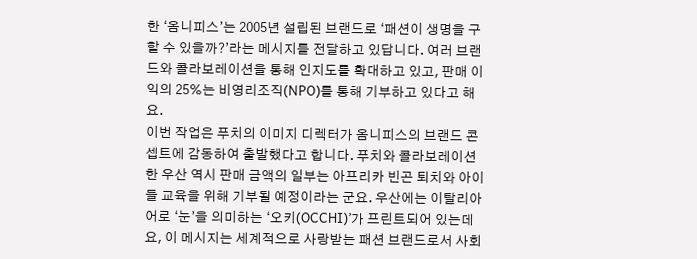한 ‘옴니피스’는 2005년 설립된 브랜드로 ‘패션이 생명을 구할 수 있을까?’라는 메시지를 전달하고 있답니다. 여러 브랜드와 콜라보레이션을 통해 인지도를 확대하고 있고, 판매 이익의 25%는 비영리조직(NPO)를 통해 기부하고 있다고 해요.
이번 작업은 푸치의 이미지 디렉터가 옴니피스의 브랜드 콘셉트에 감동하여 출발했다고 합니다. 푸치와 콜라보레이션한 우산 역시 판매 금액의 일부는 아프리카 빈곤 퇴치와 아이들 교육을 위해 기부될 예정이라는 군요. 우산에는 이탈리아어로 ‘눈’을 의미하는 ‘오키(OCCHI)’가 프린트되어 있는데요, 이 메시지는 세계적으로 사랑받는 패션 브랜드로서 사회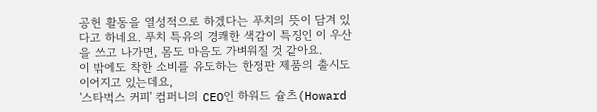공헌 활동을 열성적으로 하겠다는 푸치의 뜻이 담겨 있다고 하네요. 푸치 특유의 경쾌한 색감이 특징인 이 우산을 쓰고 나가면, 몸도 마음도 가벼워질 것 같아요.
이 밖에도 착한 소비를 유도하는 한정판 제품의 출시도 이어지고 있는데요,
'스타벅스 커피' 컴퍼니의 CEO인 하워드 슐츠(Howard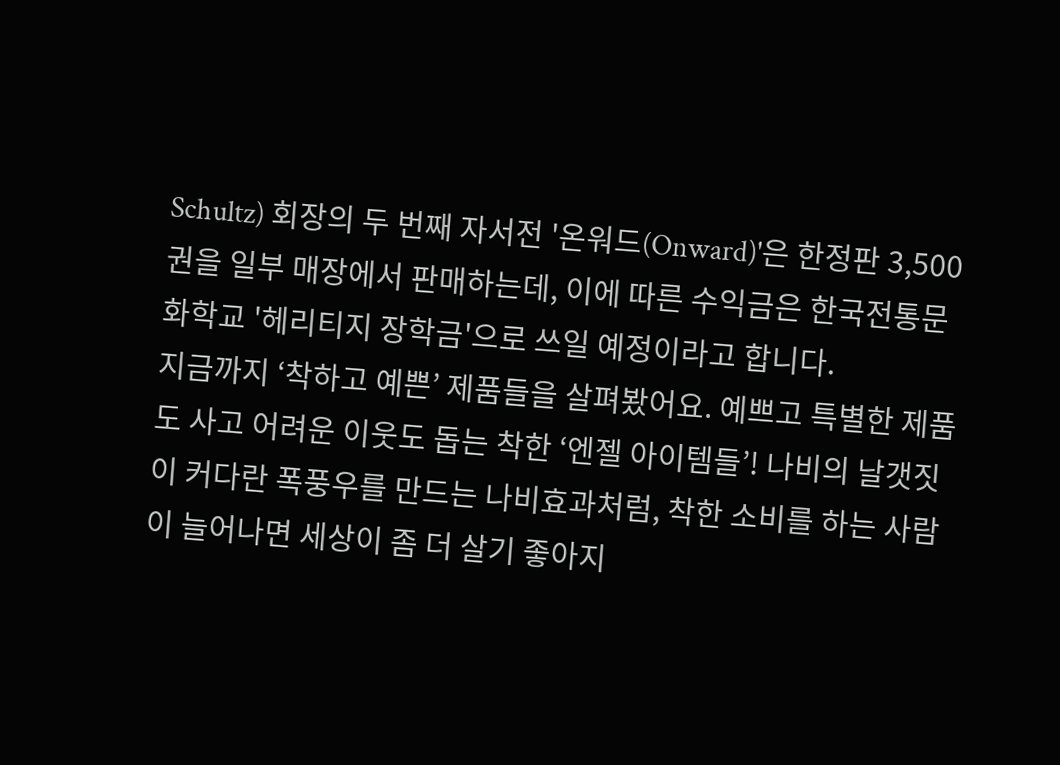Schultz) 회장의 두 번째 자서전 '온워드(Onward)'은 한정판 3,500권을 일부 매장에서 판매하는데, 이에 따른 수익금은 한국전통문화학교 '헤리티지 장학금'으로 쓰일 예정이라고 합니다.
지금까지 ‘착하고 예쁜’ 제품들을 살펴봤어요. 예쁘고 특별한 제품도 사고 어려운 이웃도 돕는 착한 ‘엔젤 아이템들’! 나비의 날갯짓이 커다란 폭풍우를 만드는 나비효과처럼, 착한 소비를 하는 사람이 늘어나면 세상이 좀 더 살기 좋아지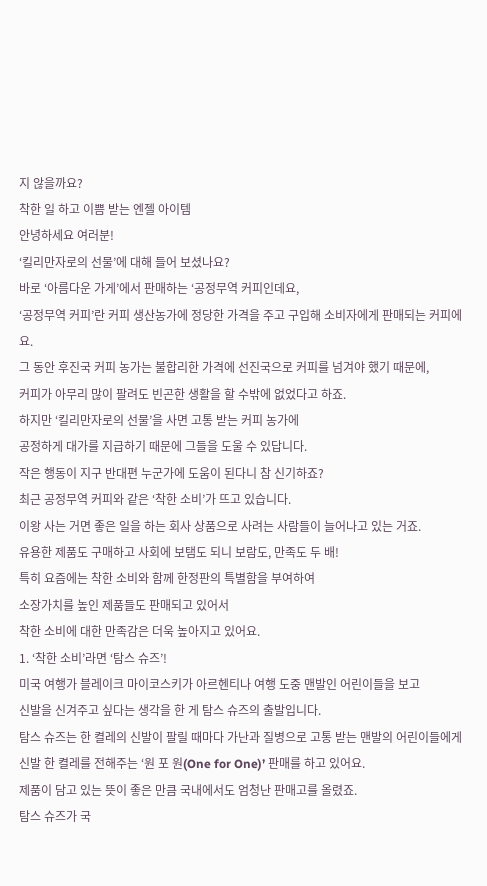지 않을까요?
착한 일 하고 이쁨 받는 엔젤 아이템
안녕하세요 여러분!
‘킬리만자로의 선물’에 대해 들어 보셨나요?
바로 ‘아름다운 가게’에서 판매하는 ‘공정무역 커피인데요,
‘공정무역 커피’란 커피 생산농가에 정당한 가격을 주고 구입해 소비자에게 판매되는 커피에요.
그 동안 후진국 커피 농가는 불합리한 가격에 선진국으로 커피를 넘겨야 했기 때문에,
커피가 아무리 많이 팔려도 빈곤한 생활을 할 수밖에 없었다고 하죠.
하지만 ‘킬리만자로의 선물’을 사면 고통 받는 커피 농가에
공정하게 대가를 지급하기 때문에 그들을 도울 수 있답니다.
작은 행동이 지구 반대편 누군가에 도움이 된다니 참 신기하죠?
최근 공정무역 커피와 같은 ‘착한 소비’가 뜨고 있습니다.
이왕 사는 거면 좋은 일을 하는 회사 상품으로 사려는 사람들이 늘어나고 있는 거죠.
유용한 제품도 구매하고 사회에 보탬도 되니 보람도, 만족도 두 배!
특히 요즘에는 착한 소비와 함께 한정판의 특별함을 부여하여
소장가치를 높인 제품들도 판매되고 있어서
착한 소비에 대한 만족감은 더욱 높아지고 있어요.
1. ‘착한 소비’라면 ‘탐스 슈즈’!
미국 여행가 블레이크 마이코스키가 아르헨티나 여행 도중 맨발인 어린이들을 보고
신발을 신겨주고 싶다는 생각을 한 게 탐스 슈즈의 출발입니다.
탐스 슈즈는 한 켤레의 신발이 팔릴 때마다 가난과 질병으로 고통 받는 맨발의 어린이들에게
신발 한 켤레를 전해주는 ‘원 포 원(One for One)’ 판매를 하고 있어요.
제품이 담고 있는 뜻이 좋은 만큼 국내에서도 엄청난 판매고를 올렸죠.
탐스 슈즈가 국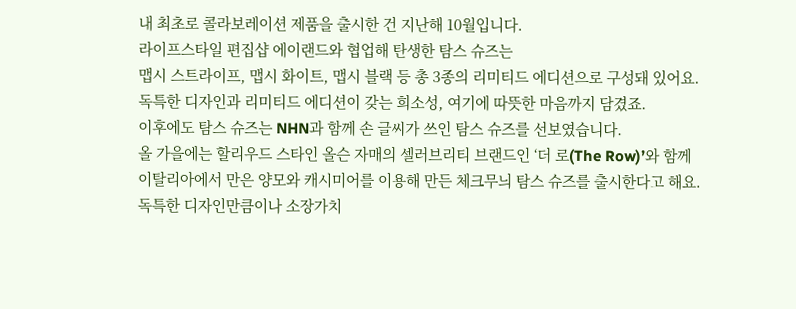내 최초로 콜라보레이션 제품을 출시한 건 지난해 10월입니다.
라이프스타일 편집샵 에이랜드와 협업해 탄생한 탐스 슈즈는
맵시 스트라이프, 맵시 화이트, 맵시 블랙 등 총 3종의 리미티드 에디션으로 구성돼 있어요.
독특한 디자인과 리미티드 에디션이 갖는 희소성, 여기에 따뜻한 마음까지 담겼죠.
이후에도 탐스 슈즈는 NHN과 함께 손 글씨가 쓰인 탐스 슈즈를 선보였습니다.
올 가을에는 할리우드 스타인 올슨 자매의 셀러브리티 브랜드인 ‘더 로(The Row)’와 함께
이탈리아에서 만은 양모와 캐시미어를 이용해 만든 체크무늬 탐스 슈즈를 출시한다고 해요.
독특한 디자인만큼이나 소장가치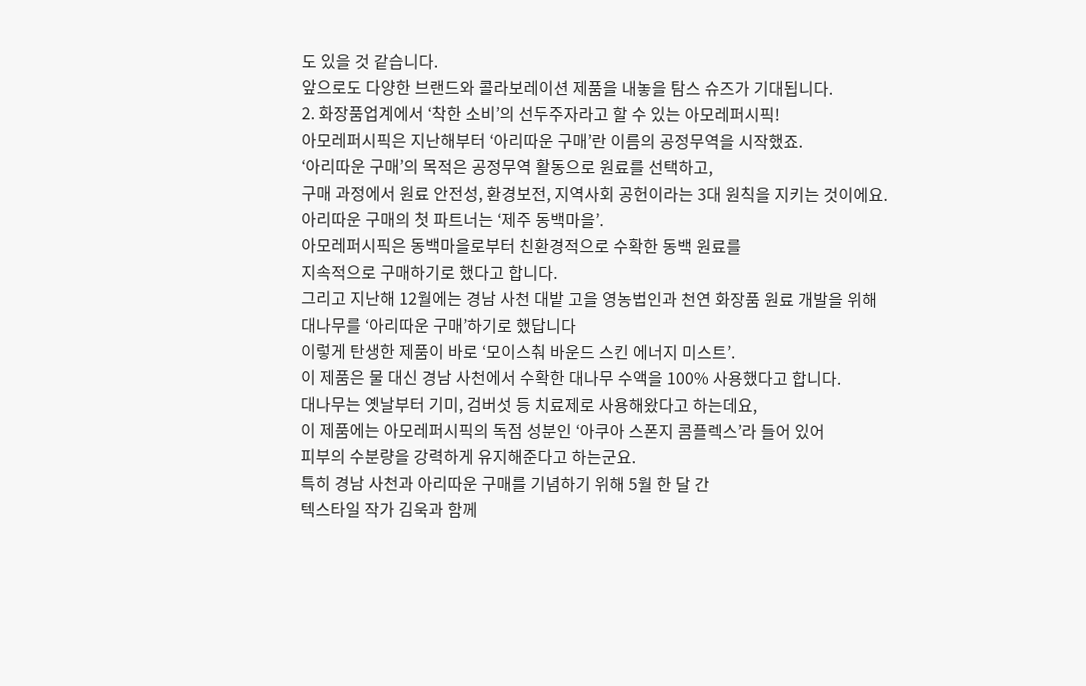도 있을 것 같습니다.
앞으로도 다양한 브랜드와 콜라보레이션 제품을 내놓을 탐스 슈즈가 기대됩니다.
2. 화장품업계에서 ‘착한 소비’의 선두주자라고 할 수 있는 아모레퍼시픽!
아모레퍼시픽은 지난해부터 ‘아리따운 구매’란 이름의 공정무역을 시작했죠.
‘아리따운 구매’의 목적은 공정무역 활동으로 원료를 선택하고,
구매 과정에서 원료 안전성, 환경보전, 지역사회 공헌이라는 3대 원칙을 지키는 것이에요.
아리따운 구매의 첫 파트너는 ‘제주 동백마을’.
아모레퍼시픽은 동백마을로부터 친환경적으로 수확한 동백 원료를
지속적으로 구매하기로 했다고 합니다.
그리고 지난해 12월에는 경남 사천 대밭 고을 영농법인과 천연 화장품 원료 개발을 위해
대나무를 ‘아리따운 구매’하기로 했답니다
이렇게 탄생한 제품이 바로 ‘모이스춰 바운드 스킨 에너지 미스트’.
이 제품은 물 대신 경남 사천에서 수확한 대나무 수액을 100% 사용했다고 합니다.
대나무는 옛날부터 기미, 검버섯 등 치료제로 사용해왔다고 하는데요,
이 제품에는 아모레퍼시픽의 독점 성분인 ‘아쿠아 스폰지 콤플렉스’라 들어 있어
피부의 수분량을 강력하게 유지해준다고 하는군요.
특히 경남 사천과 아리따운 구매를 기념하기 위해 5월 한 달 간
텍스타일 작가 김욱과 함께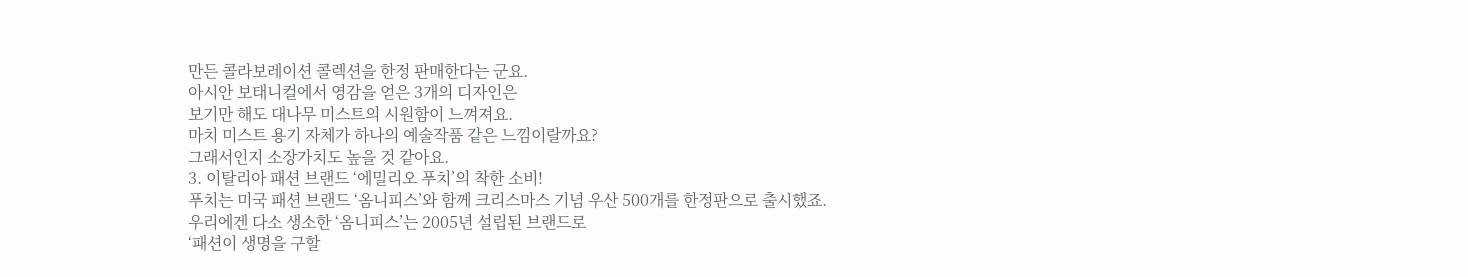만든 콜라보레이션 콜렉션을 한정 판매한다는 군요.
아시안 보태니컬에서 영감을 얻은 3개의 디자인은
보기만 해도 대나무 미스트의 시원함이 느껴져요.
마치 미스트 용기 자체가 하나의 예술작품 같은 느낌이랄까요?
그래서인지 소장가치도 높을 것 같아요.
3. 이탈리아 패션 브랜드 ‘에밀리오 푸치’의 착한 소비!
푸치는 미국 패션 브랜드 ‘옴니피스’와 함께 크리스마스 기념 우산 500개를 한정판으로 출시했죠.
우리에겐 다소 생소한 ‘옴니피스’는 2005년 설립된 브랜드로
‘패션이 생명을 구할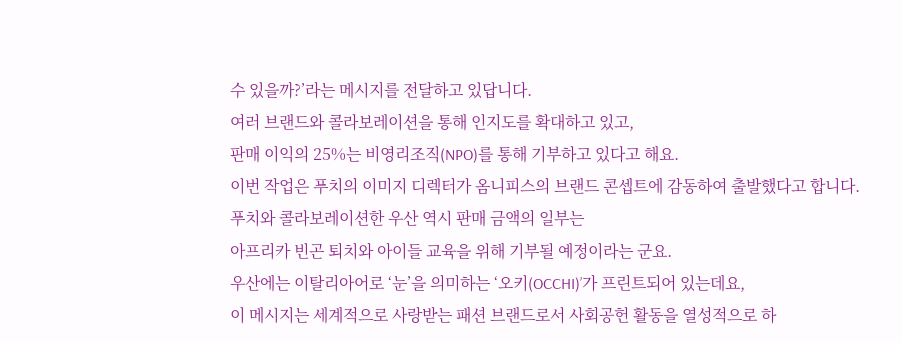수 있을까?’라는 메시지를 전달하고 있답니다.
여러 브랜드와 콜라보레이션을 통해 인지도를 확대하고 있고,
판매 이익의 25%는 비영리조직(NPO)를 통해 기부하고 있다고 해요.
이번 작업은 푸치의 이미지 디렉터가 옴니피스의 브랜드 콘셉트에 감동하여 출발했다고 합니다.
푸치와 콜라보레이션한 우산 역시 판매 금액의 일부는
아프리카 빈곤 퇴치와 아이들 교육을 위해 기부될 예정이라는 군요.
우산에는 이탈리아어로 ‘눈’을 의미하는 ‘오키(OCCHI)’가 프린트되어 있는데요,
이 메시지는 세계적으로 사랑받는 패션 브랜드로서 사회공헌 활동을 열성적으로 하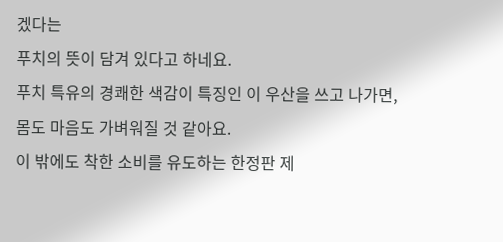겠다는
푸치의 뜻이 담겨 있다고 하네요.
푸치 특유의 경쾌한 색감이 특징인 이 우산을 쓰고 나가면,
몸도 마음도 가벼워질 것 같아요.
이 밖에도 착한 소비를 유도하는 한정판 제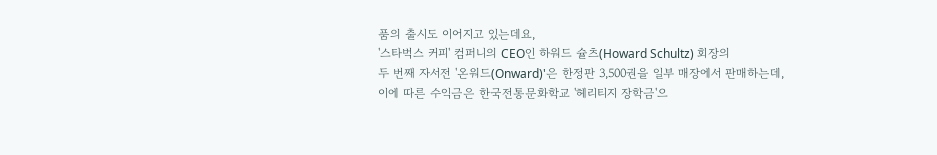품의 출시도 이어지고 있는데요,
'스타벅스 커피' 컴퍼니의 CEO인 하워드 슐츠(Howard Schultz) 회장의
두 번째 자서전 '온워드(Onward)'은 한정판 3,500권을 일부 매장에서 판매하는데,
이에 따른 수익금은 한국전통문화학교 '헤리티지 장학금'으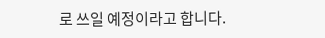로 쓰일 예정이라고 합니다.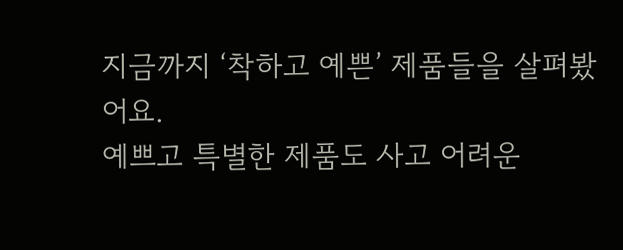지금까지 ‘착하고 예쁜’ 제품들을 살펴봤어요.
예쁘고 특별한 제품도 사고 어려운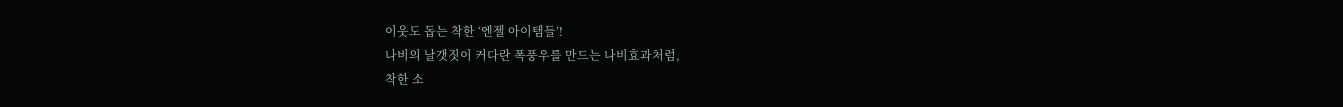이웃도 돕는 착한 ‘엔젤 아이템들’!
나비의 날갯짓이 커다란 폭풍우를 만드는 나비효과처럼,
착한 소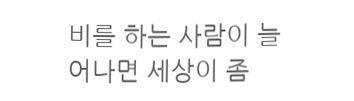비를 하는 사람이 늘어나면 세상이 좀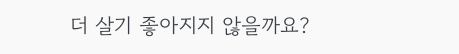더 살기 좋아지지 않을까요?